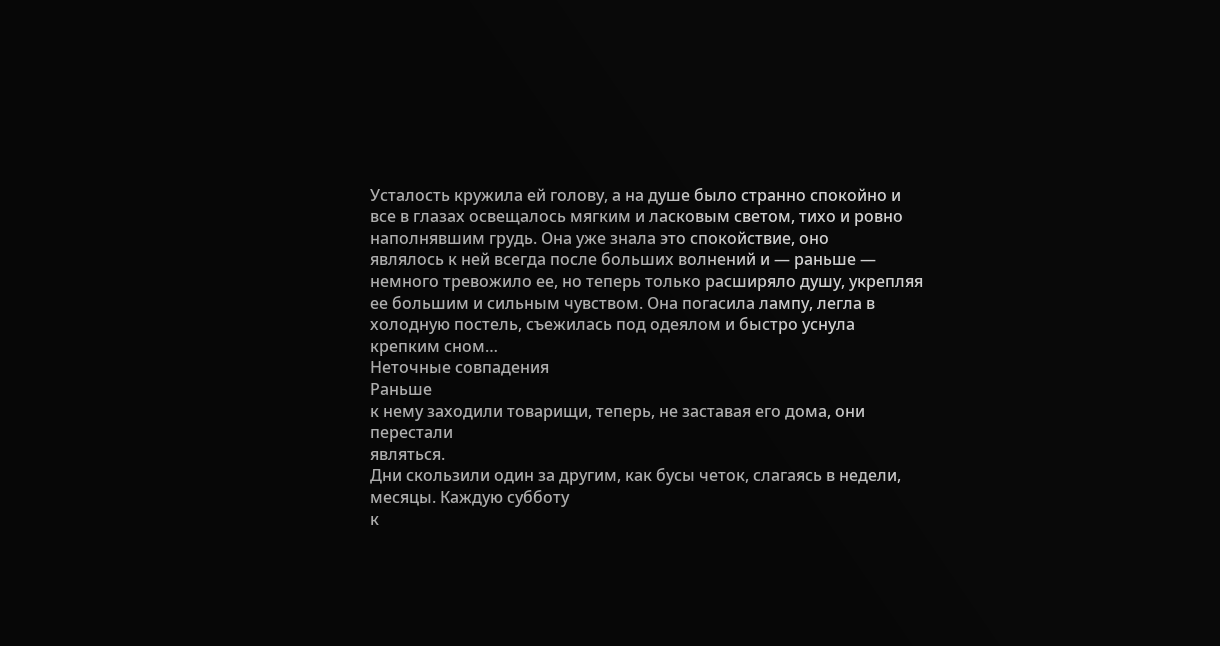Усталость кружила ей голову, а на душе было странно спокойно и все в глазах освещалось мягким и ласковым светом, тихо и ровно наполнявшим грудь. Она уже знала это спокойствие, оно
являлось к ней всегда после больших волнений и — раньше — немного тревожило ее, но теперь только расширяло душу, укрепляя ее большим и сильным чувством. Она погасила лампу, легла в холодную постель, съежилась под одеялом и быстро уснула крепким сном…
Неточные совпадения
Раньше
к нему заходили товарищи, теперь, не заставая его дома, они перестали
являться.
Дни скользили один за другим, как бусы четок, слагаясь в недели, месяцы. Каждую субботу
к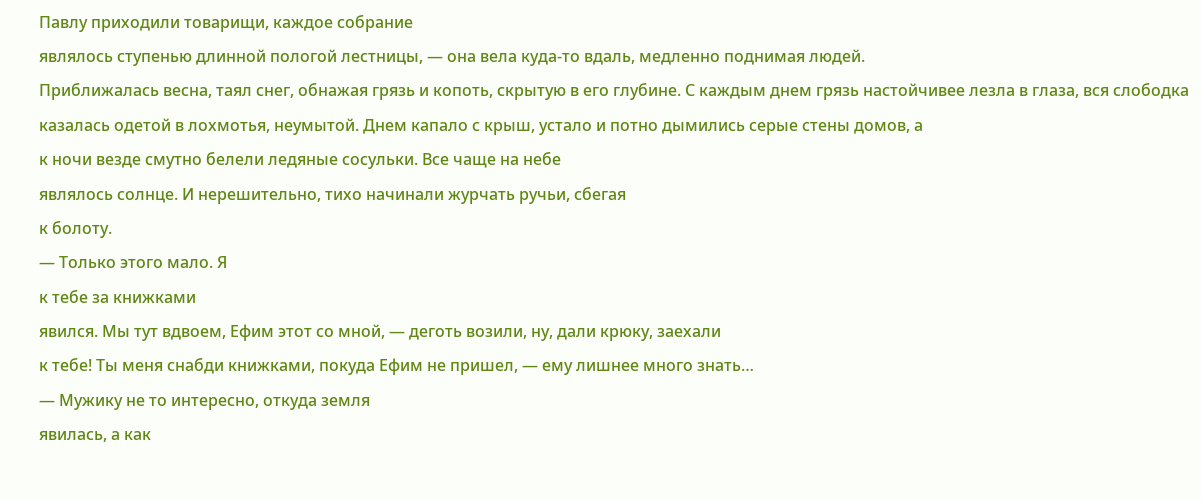Павлу приходили товарищи, каждое собрание
являлось ступенью длинной пологой лестницы, — она вела куда-то вдаль, медленно поднимая людей.
Приближалась весна, таял снег, обнажая грязь и копоть, скрытую в его глубине. С каждым днем грязь настойчивее лезла в глаза, вся слободка казалась одетой в лохмотья, неумытой. Днем капало с крыш, устало и потно дымились серые стены домов, а
к ночи везде смутно белели ледяные сосульки. Все чаще на небе
являлось солнце. И нерешительно, тихо начинали журчать ручьи, сбегая
к болоту.
— Только этого мало. Я
к тебе за книжками
явился. Мы тут вдвоем, Ефим этот со мной, — деготь возили, ну, дали крюку, заехали
к тебе! Ты меня снабди книжками, покуда Ефим не пришел, — ему лишнее много знать…
— Мужику не то интересно, откуда земля
явилась, а как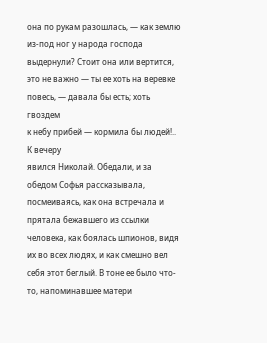она по рукам разошлась, — как землю из-под ног у народа господа выдернули? Стоит она или вертится, это не важно — ты ее хоть на веревке повесь, — давала бы есть; хоть гвоздем
к небу прибей — кормила бы людей!..
К вечеру
явился Николай. Обедали, и за обедом Софья рассказывала, посмеиваясь, как она встречала и прятала бежавшего из ссылки человека, как боялась шпионов, видя их во всех людях, и как смешно вел себя этот беглый. В тоне ее было что-то, напоминавшее матери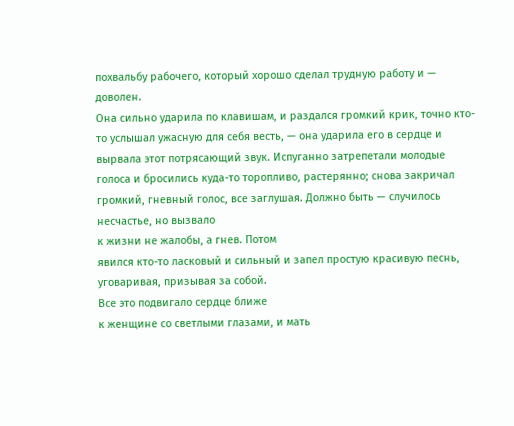похвальбу рабочего, который хорошо сделал трудную работу и — доволен.
Она сильно ударила по клавишам, и раздался громкий крик, точно кто-то услышал ужасную для себя весть, — она ударила его в сердце и вырвала этот потрясающий звук. Испуганно затрепетали молодые голоса и бросились куда-то торопливо, растерянно; снова закричал громкий, гневный голос, все заглушая. Должно быть — случилось несчастье, но вызвало
к жизни не жалобы, а гнев. Потом
явился кто-то ласковый и сильный и запел простую красивую песнь, уговаривая, призывая за собой.
Все это подвигало сердце ближе
к женщине со светлыми глазами, и мать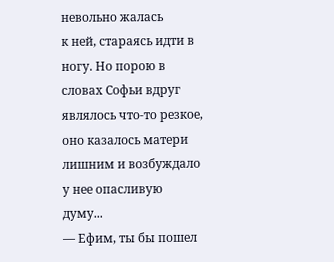невольно жалась
к ней, стараясь идти в ногу. Но порою в словах Софьи вдруг
являлось что-то резкое, оно казалось матери лишним и возбуждало у нее опасливую думу...
— Ефим, ты бы пошел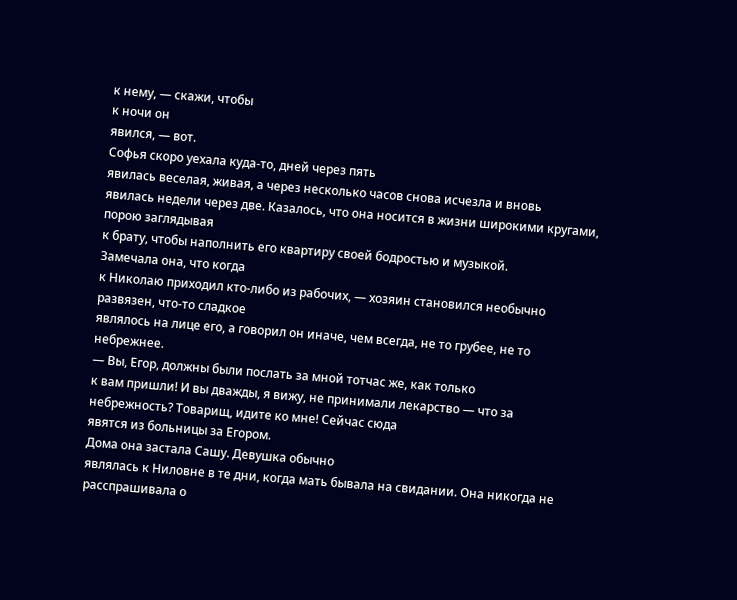к нему, — скажи, чтобы
к ночи он
явился, — вот.
Софья скоро уехала куда-то, дней через пять
явилась веселая, живая, а через несколько часов снова исчезла и вновь
явилась недели через две. Казалось, что она носится в жизни широкими кругами, порою заглядывая
к брату, чтобы наполнить его квартиру своей бодростью и музыкой.
Замечала она, что когда
к Николаю приходил кто-либо из рабочих, — хозяин становился необычно развязен, что-то сладкое
являлось на лице его, а говорил он иначе, чем всегда, не то грубее, не то небрежнее.
— Вы, Егор, должны были послать за мной тотчас же, как только
к вам пришли! И вы дважды, я вижу, не принимали лекарство — что за небрежность? Товарищ, идите ко мне! Сейчас сюда
явятся из больницы за Егором.
Дома она застала Сашу. Девушка обычно
являлась к Ниловне в те дни, когда мать бывала на свидании. Она никогда не расспрашивала о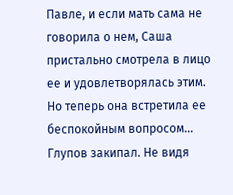Павле, и если мать сама не говорила о нем, Саша пристально смотрела в лицо ее и удовлетворялась этим. Но теперь она встретила ее беспокойным вопросом...
Глупов закипал. Не видя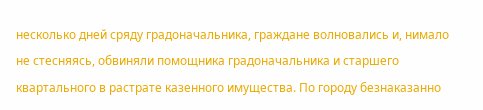несколько дней сряду градоначальника, граждане волновались и, нимало не стесняясь, обвиняли помощника градоначальника и старшего квартального в растрате казенного имущества. По городу безнаказанно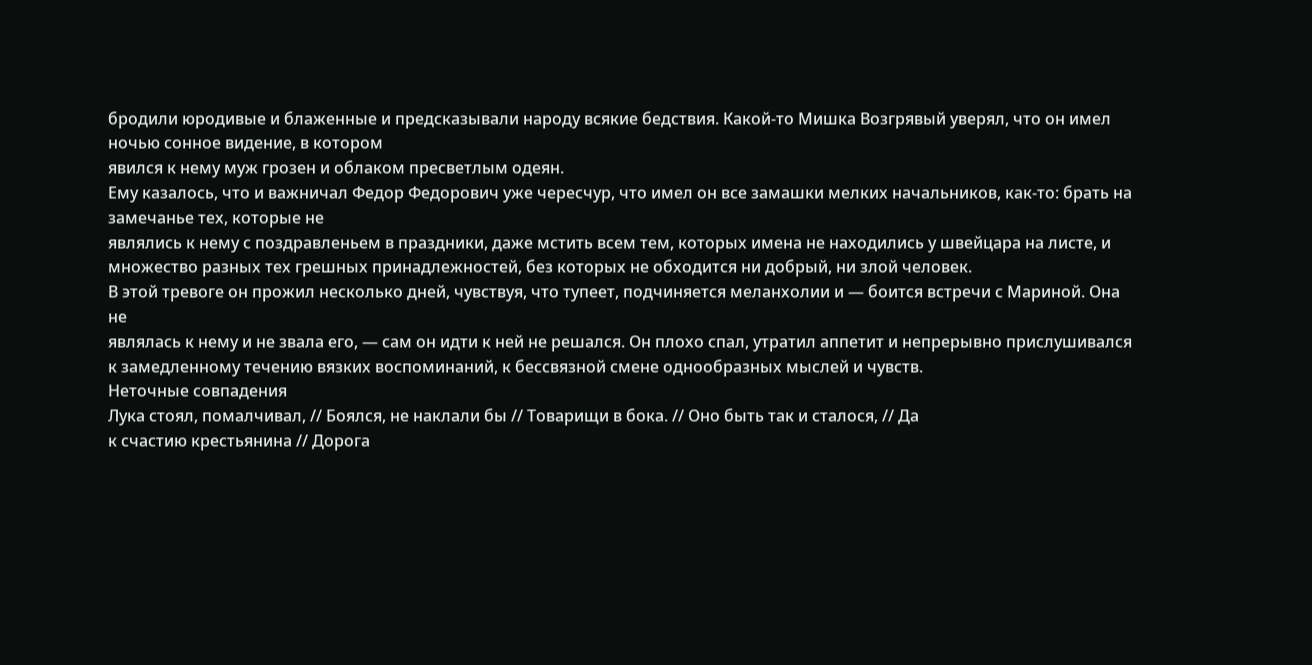бродили юродивые и блаженные и предсказывали народу всякие бедствия. Какой-то Мишка Возгрявый уверял, что он имел ночью сонное видение, в котором
явился к нему муж грозен и облаком пресветлым одеян.
Ему казалось, что и важничал Федор Федорович уже чересчур, что имел он все замашки мелких начальников, как-то: брать на замечанье тех, которые не
являлись к нему с поздравленьем в праздники, даже мстить всем тем, которых имена не находились у швейцара на листе, и множество разных тех грешных принадлежностей, без которых не обходится ни добрый, ни злой человек.
В этой тревоге он прожил несколько дней, чувствуя, что тупеет, подчиняется меланхолии и — боится встречи с Мариной. Она не
являлась к нему и не звала его, — сам он идти к ней не решался. Он плохо спал, утратил аппетит и непрерывно прислушивался к замедленному течению вязких воспоминаний, к бессвязной смене однообразных мыслей и чувств.
Неточные совпадения
Лука стоял, помалчивал, // Боялся, не наклали бы // Товарищи в бока. // Оно быть так и сталося, // Да
к счастию крестьянина // Дорога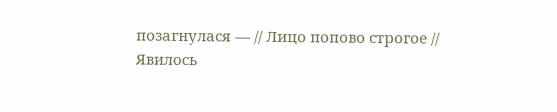позагнулася — // Лицо попово строгое //
Явилось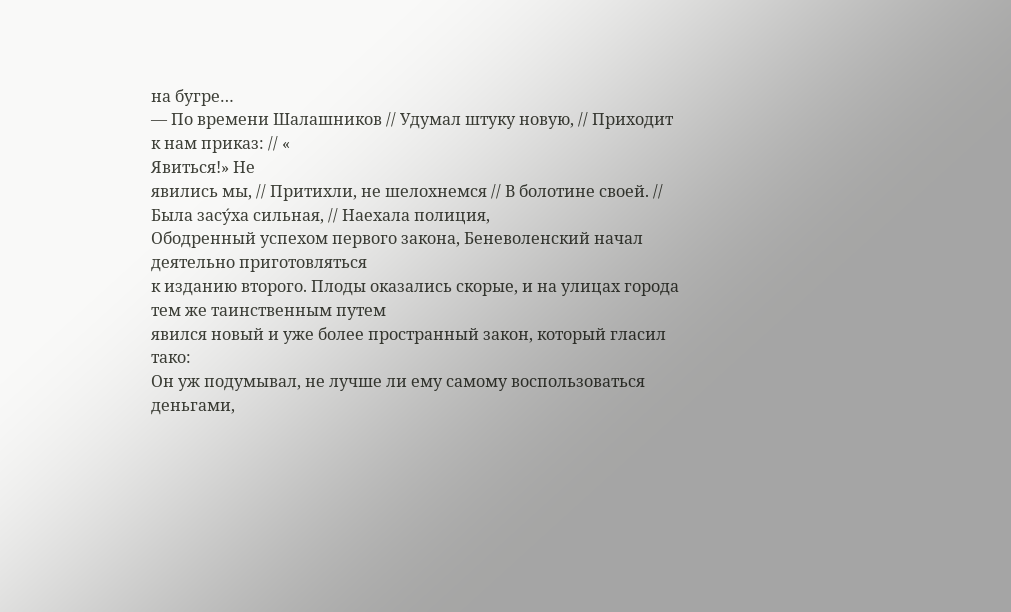на бугре…
— По времени Шалашников // Удумал штуку новую, // Приходит
к нам приказ: // «
Явиться!» Не
явились мы, // Притихли, не шелохнемся // В болотине своей. // Была засу́ха сильная, // Наехала полиция,
Ободренный успехом первого закона, Беневоленский начал деятельно приготовляться
к изданию второго. Плоды оказались скорые, и на улицах города тем же таинственным путем
явился новый и уже более пространный закон, который гласил тако:
Он уж подумывал, не лучше ли ему самому воспользоваться деньгами,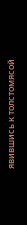явившись к толстомясой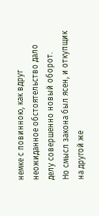немке с повинною, как вдруг неожиданное обстоятельство дало делу совершенно новый оборот.
Но смысл закона был ясен, и откупщик на другой же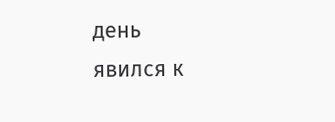день
явился к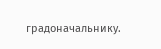градоначальнику.